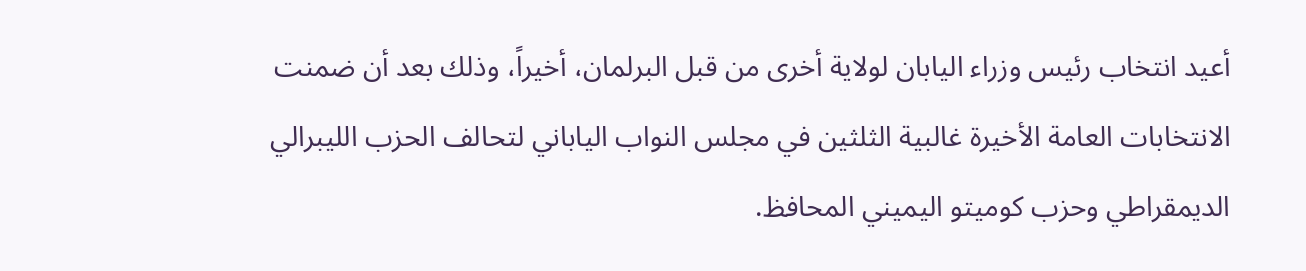أعيد انتخاب رئيس وزراء اليابان لولاية أخرى من قبل البرلمان، أخيراً، وذلك بعد أن ضمنت الانتخابات العامة الأخيرة غالبية الثلثين في مجلس النواب الياباني لتحالف الحزب الليبرالي الديمقراطي وحزب كوميتو اليميني المحافظ.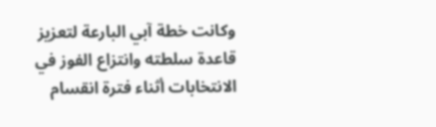وكانت خطة آبي البارعة لتعزيز قاعدة سلطته وانتزاع الفوز في الانتخابات أثناء فترة انقسام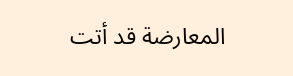المعارضة قد أتت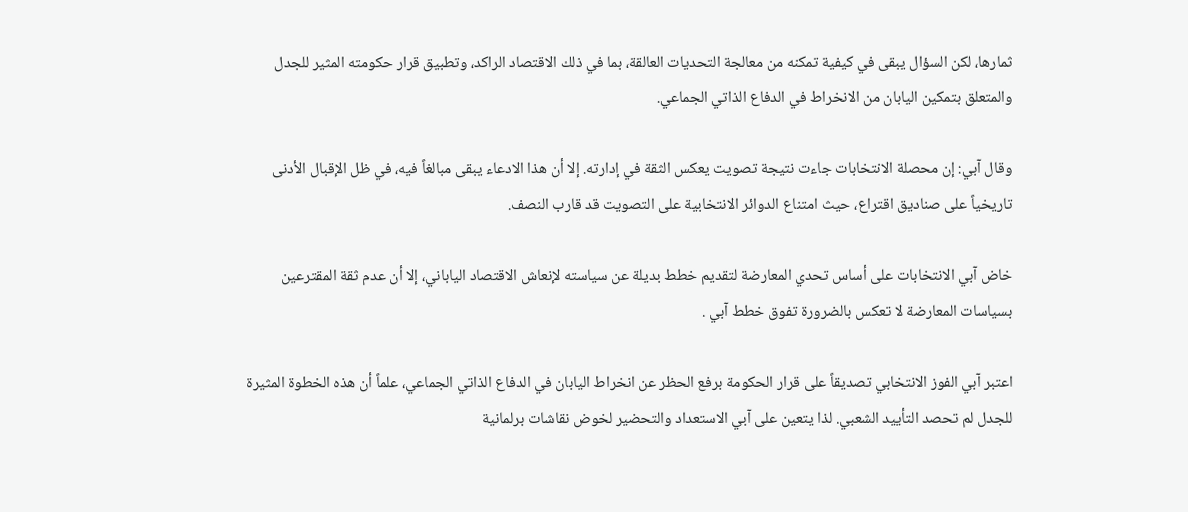ثمارها، لكن السؤال يبقى في كيفية تمكنه من معالجة التحديات العالقة، بما في ذلك الاقتصاد الراكد، وتطبيق قرار حكومته المثير للجدل والمتعلق بتمكين اليابان من الانخراط في الدفاع الذاتي الجماعي.

وقال آبي: إن محصلة الانتخابات جاءت نتيجة تصويت يعكس الثقة في إدارته. إلا أن هذا الادعاء يبقى مبالغاً فيه، في ظل الإقبال الأدنى تاريخياً على صناديق اقتراع، حيث امتناع الدوائر الانتخابية على التصويت قد قارب النصف.

خاض آبي الانتخابات على أساس تحدي المعارضة لتقديم خطط بديلة عن سياسته لإنعاش الاقتصاد الياباني، إلا أن عدم ثقة المقترعين بسياسات المعارضة لا تعكس بالضرورة تفوق خطط آبي .

اعتبر آبي الفوز الانتخابي تصديقاً على قرار الحكومة برفع الحظر عن انخراط اليابان في الدفاع الذاتي الجماعي، علماً أن هذه الخطوة المثيرة للجدل لم تحصد التأييد الشعبي. لذا يتعين على آبي الاستعداد والتحضير لخوض نقاشات برلمانية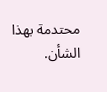محتدمة بهذا الشأن.